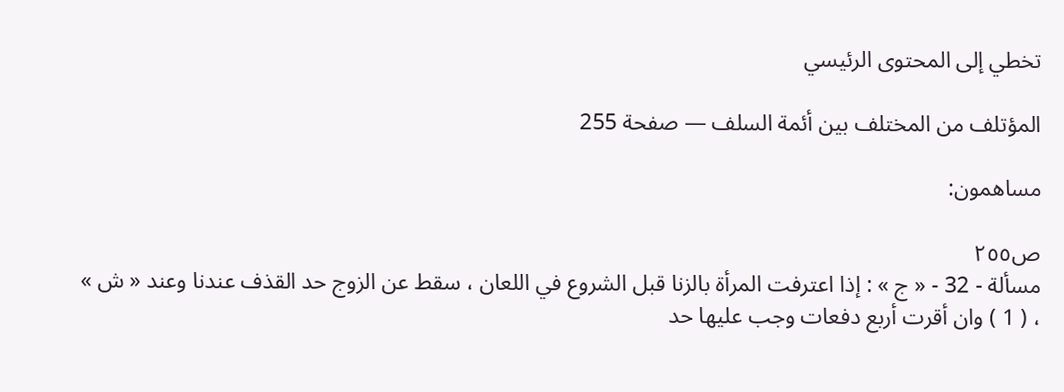تخطي إلى المحتوى الرئيسي

المؤتلف من المختلف بين أئمة السلف — صفحة 255

مساهمون:

ص٢٥٥
مسألة - 32 - « ج » : إذا اعترفت المرأة بالزنا قبل الشروع في اللعان ، سقط عن الزوج حد القذف عندنا وعند « ش » ، ( 1 ) وان أقرت أربع دفعات وجب عليها حد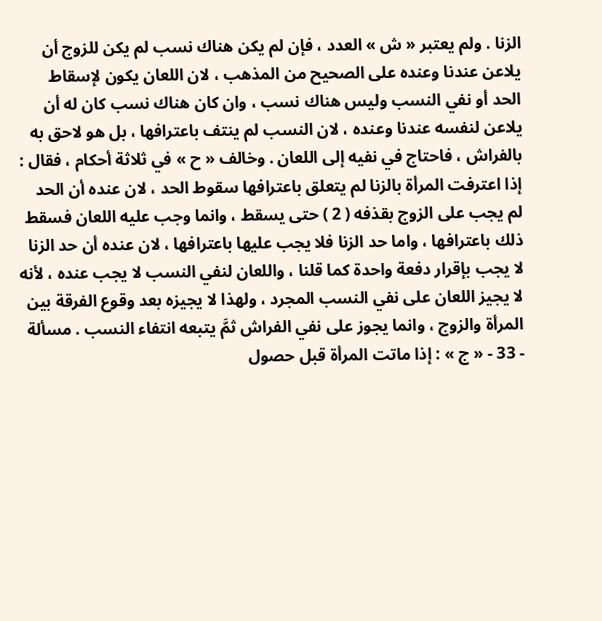الزنا . ولم يعتبر « ش » العدد ، فإن لم يكن هناك نسب لم يكن للزوج أن يلاعن عندنا وعنده على الصحيح من المذهب ، لان اللعان يكون لإسقاط الحد أو نفي النسب وليس هناك نسب ، وان كان هناك نسب كان له أن يلاعن لنفسه عندنا وعنده ، لان النسب لم ينتف باعترافها ، بل هو لاحق به بالفراش ، فاحتاج في نفيه إلى اللعان . وخالف « ح » في ثلاثة أحكام ، فقال : إذا اعترفت المرأة بالزنا لم يتعلق باعترافها سقوط الحد ، لان عنده أن الحد لم يجب على الزوج بقذفه ( 2 ) حتى يسقط ، وانما وجب عليه اللعان فسقط ذلك باعترافها ، واما حد الزنا فلا يجب عليها باعترافها ، لان عنده أن حد الزنا لا يجب بإقرار دفعة واحدة كما قلنا ، واللعان لنفي النسب لا يجب عنده ، لأنه لا يجيز اللعان على نفي النسب المجرد ، ولهذا لا يجيزه بعد وقوع الفرقة بين المرأة والزوج ، وانما يجوز على نفي الفراش ثمَّ يتبعه انتفاء النسب . مسألة - 33 - « ج » : إذا ماتت المرأة قبل حصول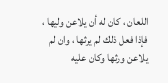اللعان ، كان له أن يلاعن وليها ، فإذا فعل ذلك لم يرثها ، وان لم يلاعن ورثها وكان عليه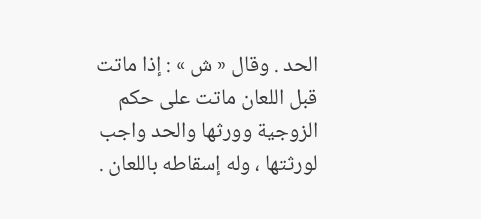الحد . وقال « ش » : إذا ماتت قبل اللعان ماتت على حكم الزوجية وورثها والحد واجب لورثتها ، وله إسقاطه باللعان .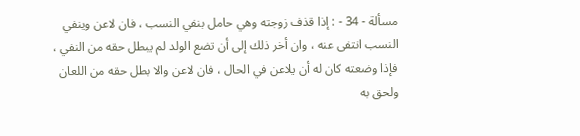مسألة - 34 - : إذا قذف زوجته وهي حامل بنفي النسب ، فان لاعن وينفي النسب انتفى عنه ، وان أخر ذلك إلى أن تضع الولد لم يبطل حقه من النفي ، فإذا وضعته كان له أن يلاعن في الحال ، فان لاعن والا بطل حقه من اللعان ولحق به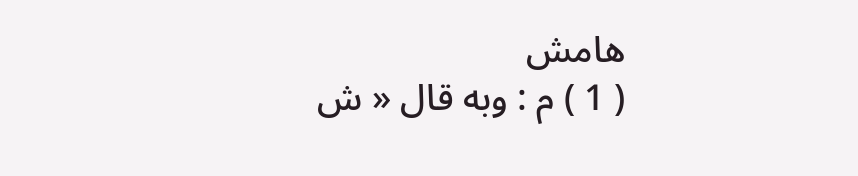هامش
( 1 ) م : وبه قال « ش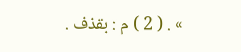» . ( 2 ) م : بقذف .